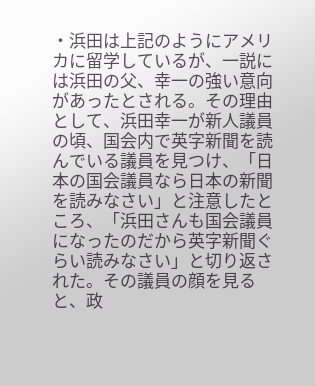・浜田は上記のようにアメリカに留学しているが、一説には浜田の父、幸一の強い意向があったとされる。その理由として、浜田幸一が新人議員の頃、国会内で英字新聞を読んでいる議員を見つけ、「日本の国会議員なら日本の新聞を読みなさい」と注意したところ、「浜田さんも国会議員になったのだから英字新聞ぐらい読みなさい」と切り返された。その議員の顔を見ると、政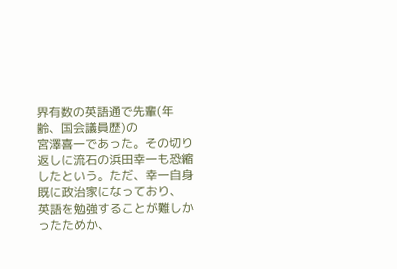界有数の英語通で先輩(年齢、国会議員歴)の
宮澤喜一であった。その切り返しに流石の浜田幸一も恐縮したという。ただ、幸一自身既に政治家になっており、
英語を勉強することが難しかったためか、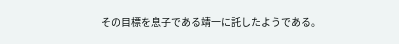その目標を息子である靖一に託したようである。